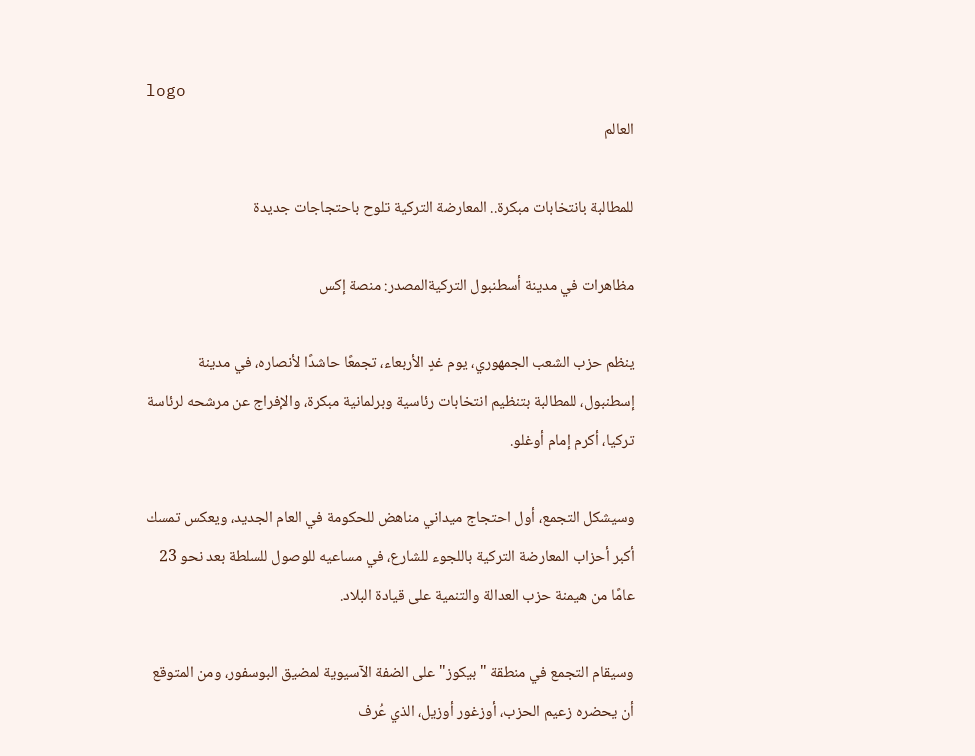logo
العالم

للمطالبة بانتخابات مبكرة.. المعارضة التركية تلوح باحتجاجات جديدة

مظاهرات في مدينة أسطنبول التركيةالمصدر: منصة إكس

ينظم حزب الشعب الجمهوري، يوم غدٍ الأربعاء، تجمعًا حاشدًا لأنصاره، في مدينة إسطنبول، للمطالبة بتنظيم انتخابات رئاسية وبرلمانية مبكرة، والإفراج عن مرشحه لرئاسة تركيا، أكرم إمام أوغلو.

وسيشكل التجمع، أول احتجاج ميداني مناهض للحكومة في العام الجديد، ويعكس تمسك أكبر أحزاب المعارضة التركية باللجوء للشارع، في مساعيه للوصول للسلطة بعد نحو 23 عامًا من هيمنة حزب العدالة والتنمية على قيادة البلاد.

وسيقام التجمع في منطقة "بيكوز" على الضفة الآسيوية لمضيق البوسفور، ومن المتوقع أن يحضره زعيم الحزب، أوزغور أوزيل، الذي عُرف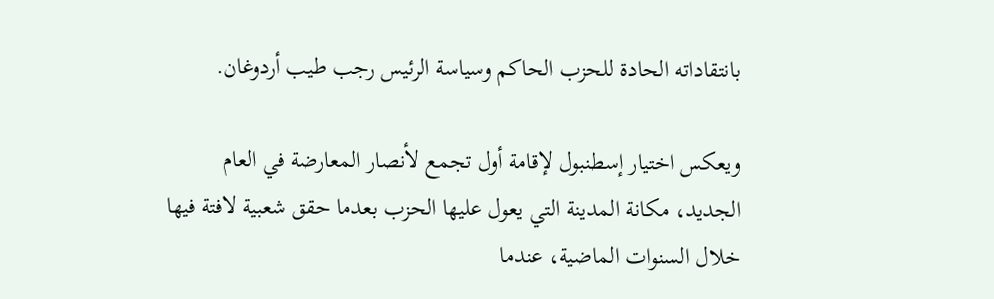بانتقاداته الحادة للحزب الحاكم وسياسة الرئيس رجب طيب أردوغان.

ويعكس اختيار إسطنبول لإقامة أول تجمع لأنصار المعارضة في العام الجديد، مكانة المدينة التي يعول عليها الحزب بعدما حقق شعبية لافتة فيها خلال السنوات الماضية، عندما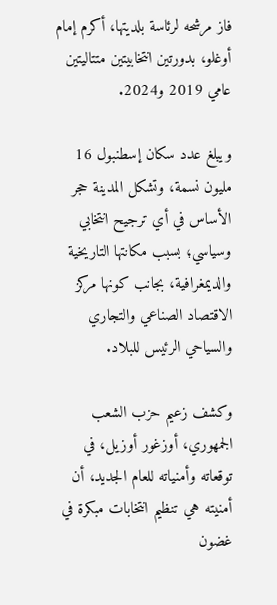فاز مرشحه لرئاسة بلديتها، أكرم إمام أوغلو، بدورتين انتخابيتين متتاليتين عامي 2019 و2024.

ويبلغ عدد سكان إسطنبول 16 مليون نسمة، وتشكل المدينة حجر الأساس في أي ترجيح انتخابي وسياسي؛ بسبب مكانتها التاريخية والديمغرافية، بجانب كونها مركز الاقتصاد الصناعي والتجاري والسياحي الرئيس للبلاد.

وكشف زعيم حزب الشعب الجمهوري، أوزغور أوزيل، في توقعاته وأمنياته للعام الجديد، أن أمنيته هي تنظيم انتخابات مبكرة في غضون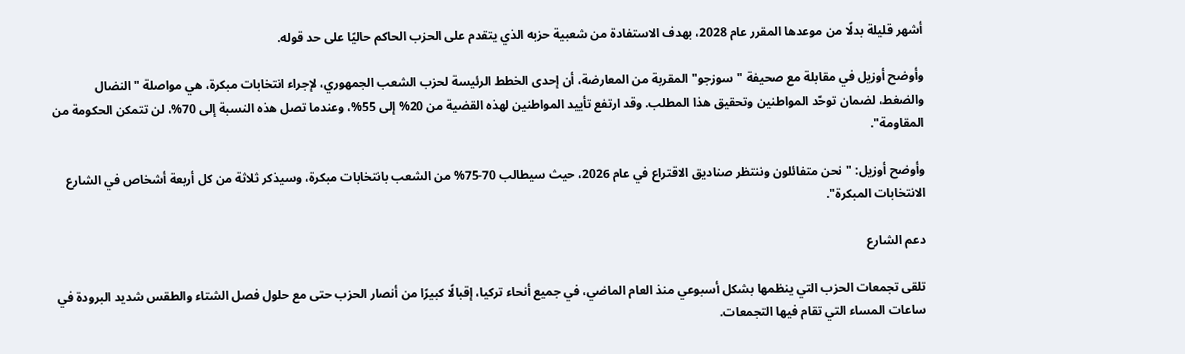أشهر قليلة بدلًا من موعدها المقرر عام 2028، بهدف الاستفادة من شعبية حزبه الذي يتقدم على الحزب الحاكم حاليًا على حد قوله.

وأوضح أوزيل في مقابلة مع صحيفة "سوزجو" المقربة من المعارضة، أن إحدى الخطط الرئيسة لحزب الشعب الجمهوري، لإجراء انتخابات مبكرة، هي مواصلة "النضال والضغط، لضمان توحّد المواطنين وتحقيق هذا المطلب. وقد ارتفع تأييد المواطنين لهذه القضية من 20% إلى 55%، وعندما تصل هذه النسبة إلى 70%، لن تتمكن الحكومة من المقاومة".

وأوضح أوزيل: "نحن متفائلون وننتظر صناديق الاقتراع في عام 2026، حيث سيطالب 70-75% من الشعب بانتخابات مبكرة، وسيذكر ثلاثة من كل أربعة أشخاص في الشارع الانتخابات المبكرة".

دعم الشارع

تلقى تجمعات الحزب التي ينظمها بشكل أسبوعي منذ العام الماضي، في جميع أنحاء تركيا، إقبالًا كبيرًا من أنصار الحزب حتى مع حلول فصل الشتاء والطقس شديد البرودة في ساعات المساء التي تقام فيها التجمعات.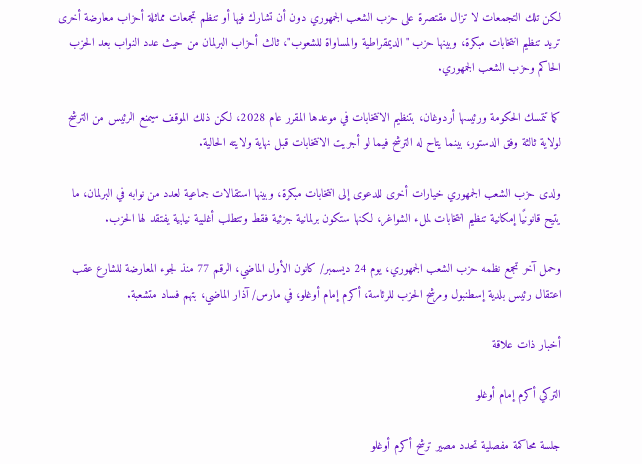لكن تلك التجمعات لا تزال مقتصرة على حزب الشعب الجمهوري دون أن تشارك فيها أو تنظم تجمعات مماثلة أحزاب معارضة أخرى تريد تنظيم انتخابات مبكرة، وبينها حزب "الديمقراطية والمساواة للشعوب"، ثالث أحزاب البرلمان من حيث عدد النواب بعد الحزب الحاكم وحزب الشعب الجمهوري.

كما تتمسك الحكومة ورئيسها أردوغان، بتنظيم الانتخابات في موعدها المقرر عام 2028، لكن ذلك الموقف سيمنع الرئيس من الترشح لولاية ثالثة وفق الدستور، بينما يتاح له الترشح فيما لو أجريت الانتخابات قبل نهاية ولايته الحالية.

ولدى حزب الشعب الجمهوري خيارات أخرى للدعوى إلى انتخابات مبكرة، وبينها استقالات جماعية لعدد من نوابه في البرلمان، ما يتيح قانونيًا إمكانية تنظيم انتخابات لملء الشواغر، لكنها ستكون برلمانية جزئية فقط وتتطلب أغلبية نيابية يفتقد لها الحزب.

وحمل آخر تجمع نظمه حزب الشعب الجمهوري، يوم 24 ديسمبر/ كانون الأول الماضي، الرقم 77 منذ لجوء المعارضة للشارع عقب اعتقال رئيس بلدية إسطنبول ومرشح الحزب للرئاسة، أكرم إمام أوغلو، في مارس/ آذار الماضي، بتهم فساد متشعبة.

أخبار ذات علاقة

التركي أكرم إمام أوغلو

جلسة محاكمة مفصلية تحدد مصير ترشح أكرم أوغلو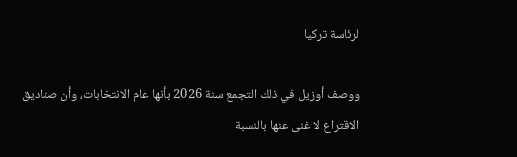لرئاسة تركيا

ووصف أوزيل في ذلك التجمع سنة 2026 بأنها عام الانتخابات، وأن صناديق الاقتراع لا غنى عنها بالنسبة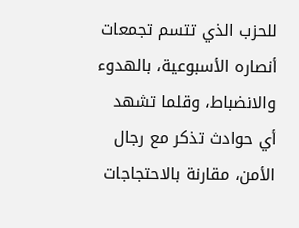للحزب الذي تتسم تجمعات أنصاره الأسبوعية، بالهدوء والانضباط، وقلما تشهد أي حوادث تذكر مع رجال الأمن، مقارنة بالاحتجاجات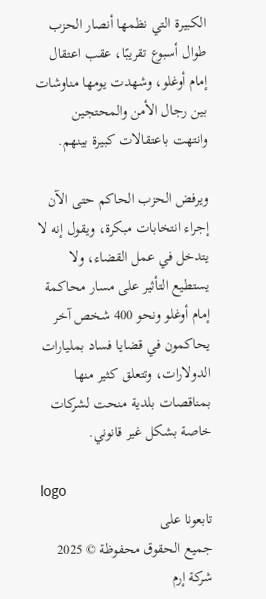الكبيرة التي نظمها أنصار الحزب طوال أسبوع تقريبًا، عقب اعتقال إمام أوغلو، وشهدت يومها مناوشات بين رجال الأمن والمحتجين وانتهت باعتقالات كبيرة بينهم.

ويرفض الحزب الحاكم حتى الآن إجراء انتخابات مبكرة، ويقول إنه لا يتدخل في عمل القضاء، ولا يستطيع التأثير على مسار محاكمة إمام أوغلو ونحو 400 شخص آخر يحاكمون في قضايا فساد بمليارات الدولارات، وتتعلق كثير منها بمناقصات بلدية منحت لشركات خاصة بشكل غير قانوني.

logo
تابعونا على
جميع الحقوق محفوظة © 2025 شركة إرم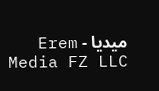ميديا - Erem Media FZ LLC